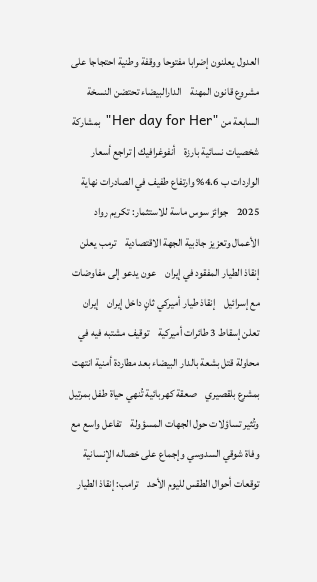العدول يعلنون إضرابا مفتوحا ووقفة وطنية احتجاجا على مشروع قانون المهنة    الدارالبيضاء تحتضن النسخة السابعة من "Her day for Her" بمشاركة شخصيات نسائية بارزة    أنفوغرافيك | تراجع أسعار الواردات ب 4.6% وارتفاع طفيف في الصادرات نهاية 2025    جوائز سوس ماسة للاستثمار: تكريم رواد الأعمال وتعزيز جاذبية الجهة الاقتصادية    ترمب يعلن إنقاذ الطيار المفقود في إيران    عون يدعو إلى مفاوضات مع إسرائيل    إنقاذ طيار أميركي ثانٍ داخل إيران    إيران تعلن إسقاط 3 طائرات أميركية    توقيف مشتبه فيه في محاولة قتل بشعة بالدار البيضاء بعد مطاردة أمنية انتهت بمشرع بلقصيري    صعقة كهربائية تُنهي حياة طفل بمرتيل وتُثير تساؤلات حول الجهات المسؤولة    تفاعل واسع مع وفاة شوقي السدوسي وإجماع على خصاله الإنسانية    توقعات أحوال الطقس لليوم الأحد    ترامب: إنقاذ الطيار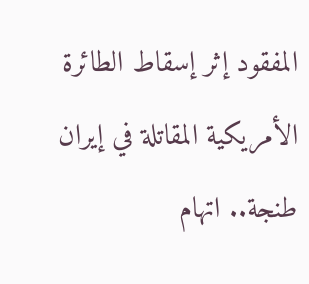المفقود إثر إسقاط الطائرة الأمريكية المقاتلة في إيران    طنجة.. اتهام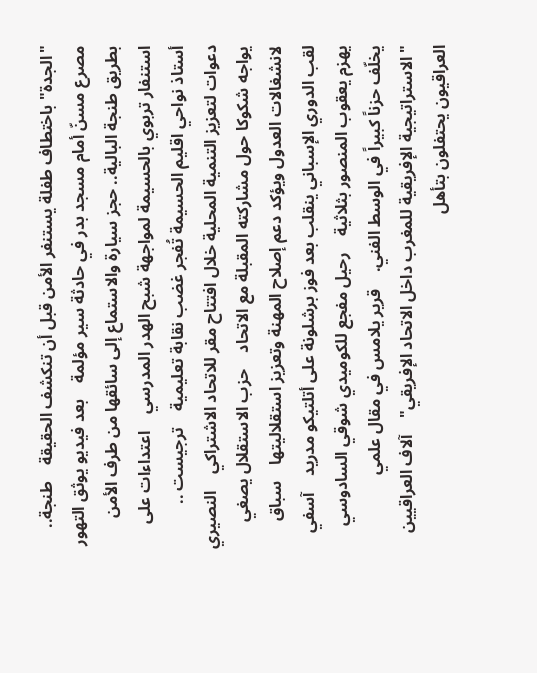"الجدة" باختطاف طفلة يستنفر الأمن قبل أن تنكشف الحقيقة    طنجة.. مصرع مسنّ أمام مسجد بدر في حادثة سير مؤلمة    بعد فيديو يوثق التهور بطريق طنجة البالية.. حجز سيارة والاستماع إلى سائقها من طرف الأمن    استنفار تربوي بالحسيمة لمواجهة شبح الهدر المدرسي    اعتداءات على أستاذ نواحي اقليم الحسيمة تُفجر غضب نقابة تعليمية    ترجيست .. دعوات لتعزيز التنمية المحلية خلال افتتاح مقر للاتحاد الاشتراكي    النصيري يواجه شكوكا حول مشاركته المقبلة مع الاتحاد    حزب الاستقلال يصغي لانشغالات العدول ويؤكد دعم إصلاح المهنة وتعزيز استقلاليتها    سباق لقب الدوري الإسباني ينقلب بعد فوز برشلونة على أتلتيكو مدريد    آسفي يهزم يعقوب المنصور بثلاثية    رحيل مفجع للكوميدي شوقي السادوسي يخلّف حزناً كبيراً في الوسط الفني.    قرير يلامس في مقال علمي "الاستراتيجية الإفريقية للمغرب داخل الاتحاد الإفريقي"    آلاف العراقيين العراقيون يحتفلون بتأهل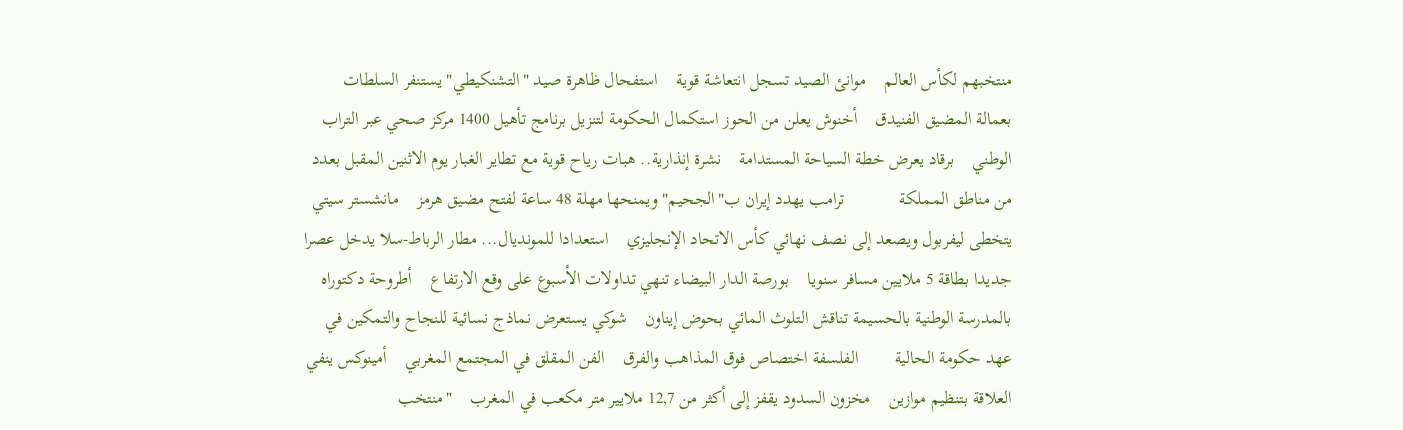منتخبهم لكأس العالم    موانئ الصيد تسجل انتعاشة قوية    استفحال ظاهرة صيد "التشنكيطي" يستنفر السلطات بعمالة المضيق الفنيدق    أخنوش يعلن من الحوز استكمال الحكومة لتنزيل برنامج تأهيل 1400 مركز صحي عبر التراب الوطني    برقاد يعرض خطة السياحة المستدامة    نشرة إنذارية.. هبات رياح قوية مع تطاير الغبار يوم الاثنين المقبل بعدد من مناطق المملكة            ترامب يهدد إيران ب"الجحيم" ويمنحها مهلة 48 ساعة لفتح مضيق هرمز    مانشستر سيتي يتخطى ليفربول ويصعد إلى نصف نهائي كأس الاتحاد الإنجليزي    استعدادا للمونديال... مطار الرباط-سلا يدخل عصرا جديدا بطاقة 5 ملايين مسافر سنويا    بورصة الدار البيضاء تنهي تداولات الأسبوع على وقع الارتفاع    أطروحة دكتوراه بالمدرسة الوطنية بالحسيمة تناقش التلوث المائي بحوض إيناون    شوكي يستعرض نماذج نسائية للنجاح والتمكين في عهد حكومة الحالية        الفلسفة اختصاص فوق المذاهب والفرق    الفن المقلق في المجتمع المغربي    أمينوكس ينفي العلاقة بتنظيم موازين    مخزون السدود يقفز إلى أكثر من 12,7 ملايير متر مكعب في المغرب    "منتخب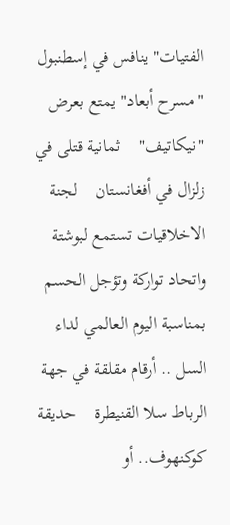الفتيات" ينافس في إسطنبول    "مسرح أبعاد" يمتع بعرض "نيكاتيف"    ثمانية قتلى في زلزال في أفغانستان    لجنة الاخلاقيات تستمع لبوشتة واتحاد تواركة وتؤجل الحسم    بمناسبة اليوم العالمي لداء السل .. أرقام مقلقة في جهة الرباط سلا القنيطرة    حديقة كوكنهوف.. أو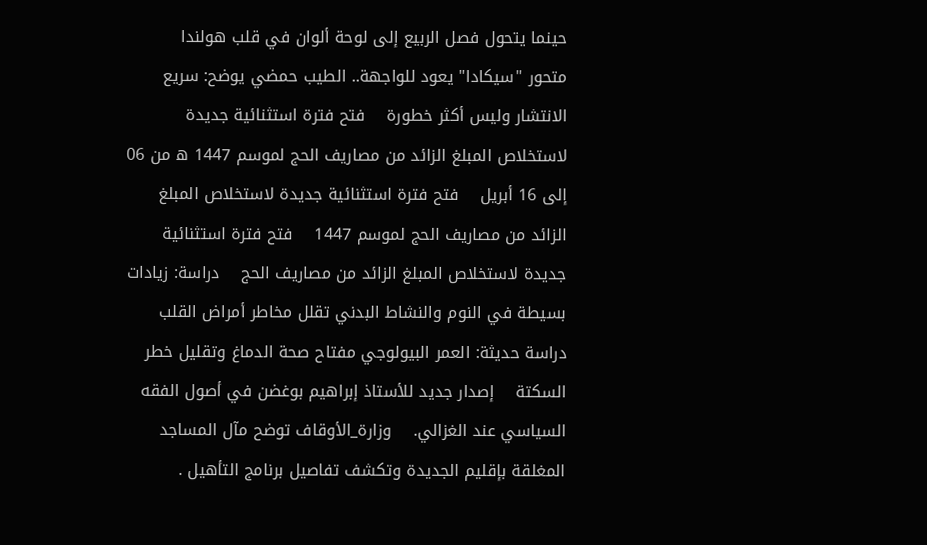حينما يتحول فصل الربيع إلى لوحة ألوان في قلب هولندا    متحور "سيكادا" يعود للواجهة.. الطيب حمضي يوضح: سريع الانتشار وليس أكثر خطورة    فتح فترة استثنائية جديدة لاستخلاص المبلغ الزائد من مصاريف الحج لموسم 1447 ه من 06 إلى 16 أبريل    فتح فترة استثنائية جديدة لاستخلاص المبلغ الزائد من مصاريف الحج لموسم 1447    فتح فترة استثنائية جديدة لاستخلاص المبلغ الزائد من مصاريف الحج    دراسة: زيادات بسيطة في النوم والنشاط البدني تقلل مخاطر أمراض القلب    دراسة حديثة: العمر البيولوجي مفتاح صحة الدماغ وتقليل خطر السكتة    إصدار جديد للأستاذ إبراهيم بوغضن في أصول الفقه السياسي عند الغزالي.    وزارة_الأوقاف توضح مآل المساجد المغلقة بإقليم الجديدة وتكشف تفاصيل برنامج التأهيل .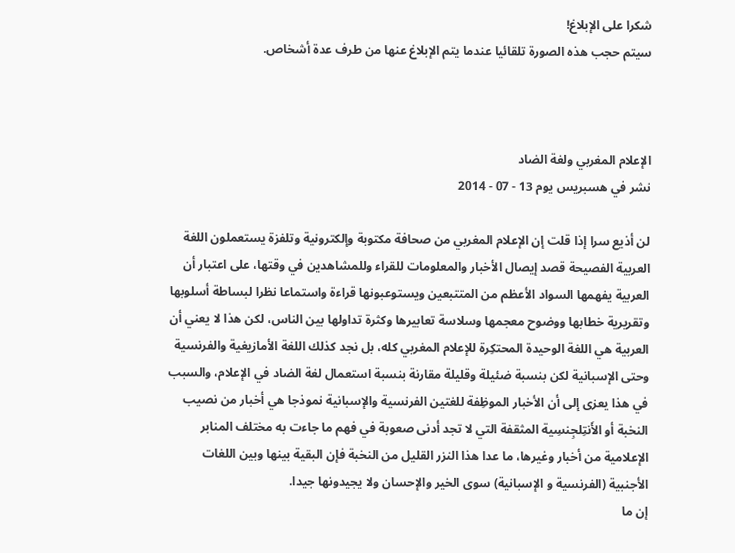شكرا على الإبلاغ!
سيتم حجب هذه الصورة تلقائيا عندما يتم الإبلاغ عنها من طرف عدة أشخاص.



الإعلام المغربي ولغة الضاد
نشر في هسبريس يوم 13 - 07 - 2014

لن أذيع سرا إذا قلت إن الإعلام المغربي من صحافة مكتوبة وإلكترونية وتلفزة يستعملون اللغة العربية الفصيحة قصد إيصال الأخبار والمعلومات للقراء وللمشاهدين في وقتها، على اعتبار أن العربية يفهمها السواد الأعظم من المتتبعين ويستوعبونها قراءة واستماعا نظرا لبساطة أسلوبها وتقريرية خطابها ووضوح معجمها وسلاسة تعابيرها وكثرة تداولها بين الناس، لكن هذا لا يعني أن العربية هي اللغة الوحيدة المحتكِرة للإعلام المغربي كله، بل نجد كذلك اللغة الأمازيغية والفرنسية وحتى الإسبانية لكن بنسبة ضئيلة وقليلة مقارنة بنسبة استعمال لغة الضاد في الإعلام، والسبب في هذا يعزى إلى أن الأخبار الموظِفة للغتين الفرنسية والإسبانية نموذجا هي أخبار من نصيب النخبة أو الأَنتِلجِنسِية المثقفة التي لا تجد أدنى صعوبة في فهم ما جاءت به مختلف المنابر الإعلامية من أخبار وغيرها، ما عدا هذا النزر القليل من النخبة فإن البقية بينها وبين اللغات الأجنبية (الفرنسية و الإسبانية) سوى الخير والإحسان ولا يجيدونها جيدا.
إن ما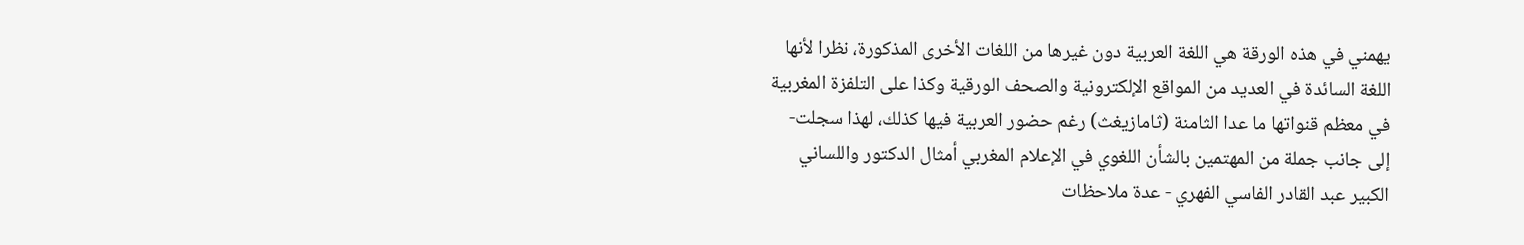يهمني في هذه الورقة هي اللغة العربية دون غيرها من اللغات الأخرى المذكورة، نظرا لأنها اللغة السائدة في العديد من المواقع الإلكترونية والصحف الورقية وكذا على التلفزة المغربية في معظم قنواتها ما عدا الثامنة (ثامازيغث) رغم حضور العربية فيها كذلك، لهذا سجلت- إلى جانب جملة من المهتمين بالشأن اللغوي في الإعلام المغربي أمثال الدكتور واللساني الكبير عبد القادر الفاسي الفهري - عدة ملاحظات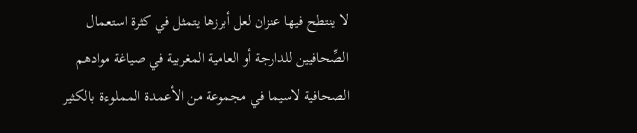لا ينتطح فيها عنزان لعل أبرزها يتمثل في كثرة استعمال الصِّحافيين للدارجة أو العامية المغربية في صياغة موادهم الصحافية لاسيما في مجموعة من الأعمدة المملوءة بالكثير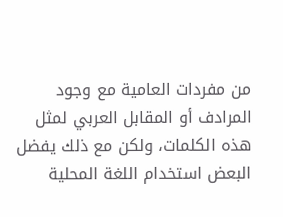من مفردات العامية مع وجود المرادف أو المقابل العربي لمثل هذه الكلمات، ولكن مع ذلك يفضل البعض استخدام اللغة المحلية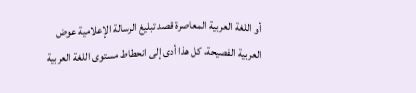أو اللغة العربية المعاصرة قصد تبليغ الرسالة الإعلامية عوض العربية الفصيحة، كل هذا أدى إلى انحطاط مستوى اللغة العربية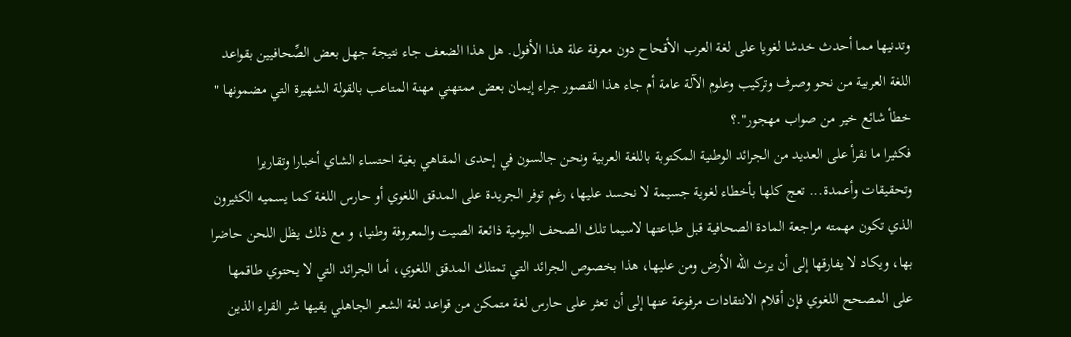وتدنيها مما أحدث خدشا لغويا على لغة العرب الأقحاح دون معرفة علة هذا الأفول. هل هذا الضعف جاء نتيجة جهل بعض الصِّحافيين بقواعد اللغة العربية من نحو وصرف وتركيب وعلوم الآلة عامة أم جاء هذا القصور جراء إيمان بعض ممتهني مهنة المتاعب بالقولة الشهيرة التي مضمونها " خطأ شائع خير من صواب مهجور".؟
فكثيرا ما نقرأ على العديد من الجرائد الوطنية المكتوبة باللغة العربية ونحن جالسون في إحدى المقاهي بغية احتساء الشاي أخبارا وتقاريرا وتحقيقات وأعمدة... تعج كلها بأخطاء لغوية جسيمة لا نحسد عليها، رغم توفر الجريدة على المدقق اللغوي أو حارس اللغة كما يسميه الكثيرون الذي تكون مهمته مراجعة المادة الصحافية قبل طباعتها لاسيما تلك الصحف اليومية ذائعة الصيت والمعروفة وطنيا، و مع ذلك يظل اللحن حاضرا بها، ويكاد لا يفارقها إلى أن يرث الله الأرض ومن عليها، هذا بخصوص الجرائد التي تمتلك المدقق اللغوي، أما الجرائد التي لا يحتوي طاقمها على المصحح اللغوي فإن أقلام الانتقادات مرفوعة عنها إلى أن تعثر على حارس لغة متمكن من قواعد لغة الشعر الجاهلي يقيها شر القراء الذين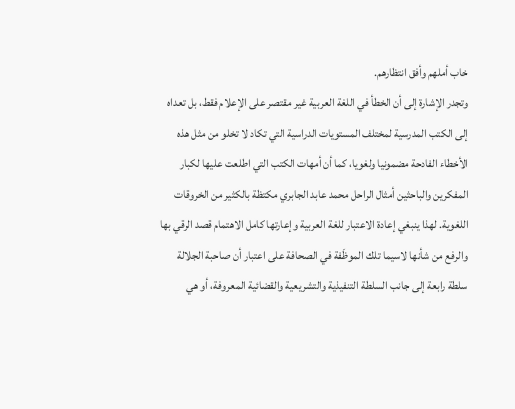خاب أملهم وأفق انتظارهم.
وتجدر الإشارة إلى أن الخطأ في اللغة العربية غير مقتصر على الإعلام فقط، بل تعداه إلى الكتب المدرسية لمختلف المستويات الدراسية التي تكاد لا تخلو من مثل هذه الأخطاء الفادحة مضمونيا ولغويا، كما أن أمهات الكتب التي اطلعت عليها لكبار المفكرين والباحثين أمثال الراحل محمد عابد الجابري مكتظة بالكثير من الخروقات اللغوية. لهذا ينبغي إعادة الاعتبار للغة العربية وإعارتها كامل الاهتمام قصد الرقي بها والرفع من شأنها لاسيما تلك الموظَفة في الصحافة على اعتبار أن صاحبة الجلالة سلطة رابعة إلى جانب السلطة التنفيذية والتشريعية والقضائية المعروفة، أو هي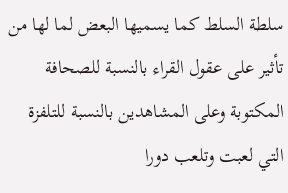سلطة السلط كما يسميها البعض لما لها من تأثير على عقول القراء بالنسبة للصحافة المكتوبة وعلى المشاهدين بالنسبة للتلفزة التي لعبت وتلعب دورا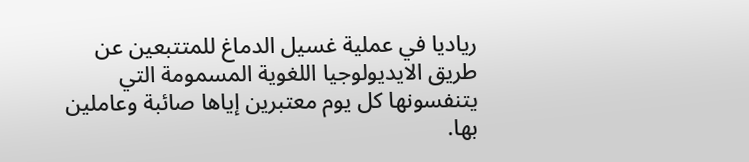رياديا في عملية غسيل الدماغ للمتتبعين عن طريق الايديولوجيا اللغوية المسمومة التي يتنفسونها كل يوم معتبرين إياها صائبة وعاملين بها.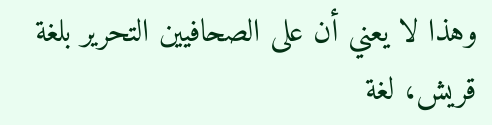وهذا لا يعني أن على الصحافيين التحرير بلغة قريش، لغة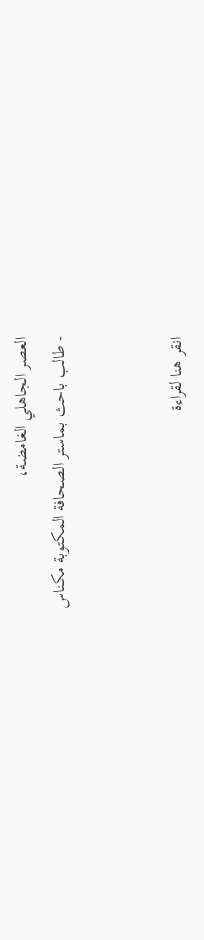العصر الجاهلي الغامضة،
- طالب باحث بماستر الصحافة المكتوبة مكناس


انقر هنا لقراءة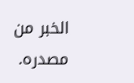الخبر من مصدره.